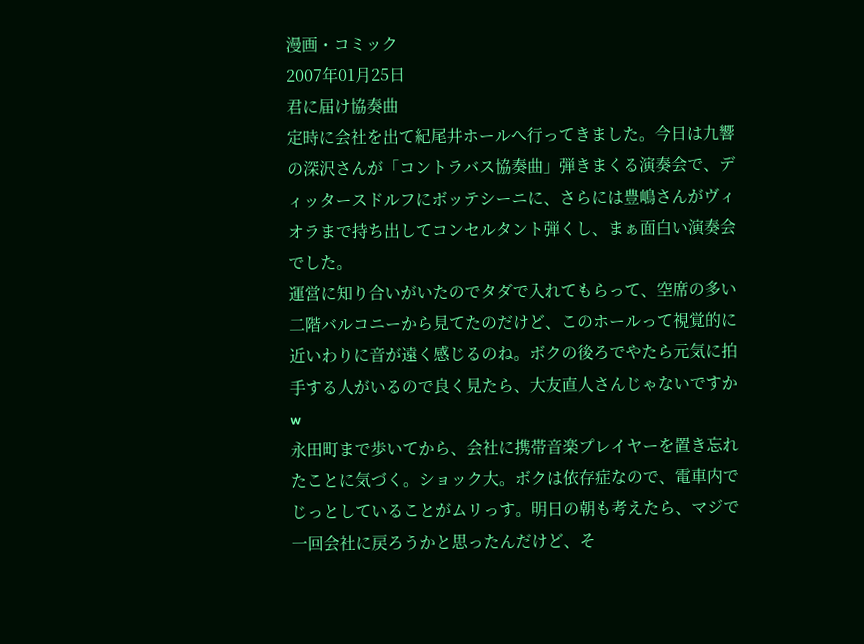漫画・コミック
2007年01月25日
君に届け協奏曲
定時に会社を出て紀尾井ホールへ行ってきました。今日は九響の深沢さんが「コントラバス協奏曲」弾きまくる演奏会で、ディッタースドルフにボッテシーニに、さらには豊嶋さんがヴィオラまで持ち出してコンセルタント弾くし、まぁ面白い演奏会でした。
運営に知り合いがいたのでタダで入れてもらって、空席の多い二階バルコニーから見てたのだけど、このホールって視覚的に近いわりに音が遠く感じるのね。ボクの後ろでやたら元気に拍手する人がいるので良く見たら、大友直人さんじゃないですかw
永田町まで歩いてから、会社に携帯音楽プレイヤーを置き忘れたことに気づく。ショック大。ボクは依存症なので、電車内でじっとしていることがムリっす。明日の朝も考えたら、マジで一回会社に戻ろうかと思ったんだけど、そ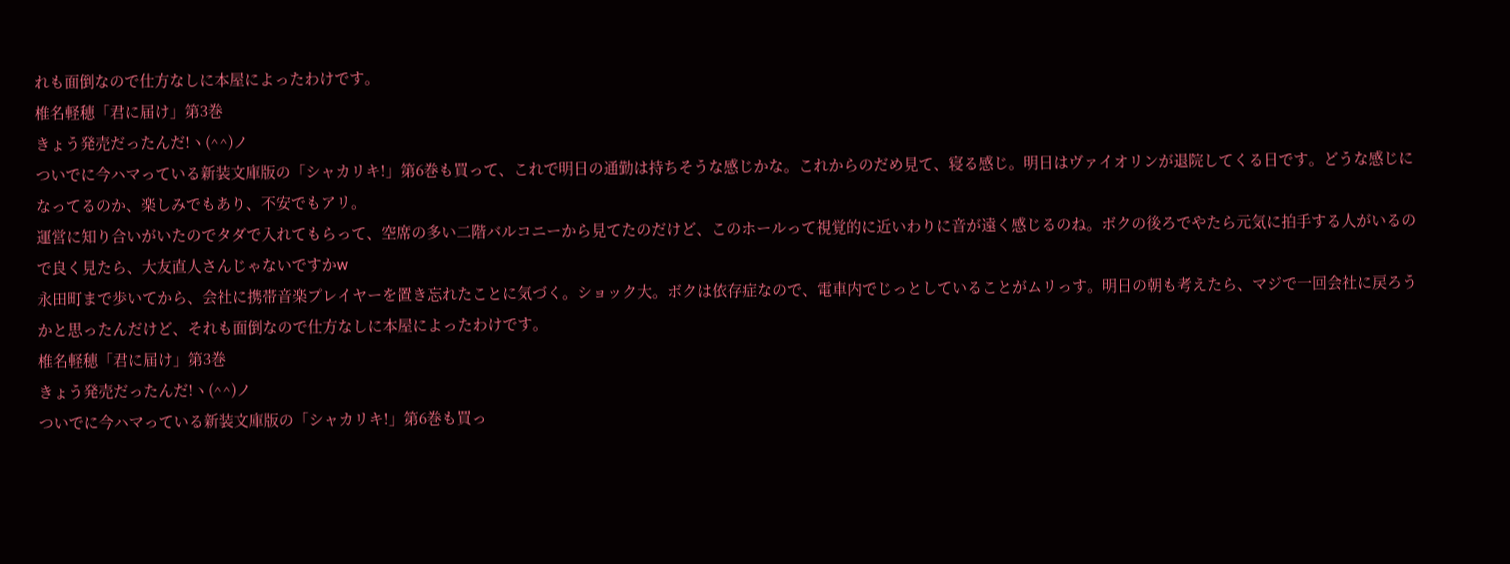れも面倒なので仕方なしに本屋によったわけです。
椎名軽穂「君に届け」第3巻
きょう発売だったんだ!ヽ(^^)ノ
ついでに今ハマっている新装文庫版の「シャカリキ!」第6巻も買って、これで明日の通勤は持ちそうな感じかな。これからのだめ見て、寝る感じ。明日はヴァイオリンが退院してくる日です。どうな感じになってるのか、楽しみでもあり、不安でもアリ。
運営に知り合いがいたのでタダで入れてもらって、空席の多い二階バルコニーから見てたのだけど、このホールって視覚的に近いわりに音が遠く感じるのね。ボクの後ろでやたら元気に拍手する人がいるので良く見たら、大友直人さんじゃないですかw
永田町まで歩いてから、会社に携帯音楽プレイヤーを置き忘れたことに気づく。ショック大。ボクは依存症なので、電車内でじっとしていることがムリっす。明日の朝も考えたら、マジで一回会社に戻ろうかと思ったんだけど、それも面倒なので仕方なしに本屋によったわけです。
椎名軽穂「君に届け」第3巻
きょう発売だったんだ!ヽ(^^)ノ
ついでに今ハマっている新装文庫版の「シャカリキ!」第6巻も買っ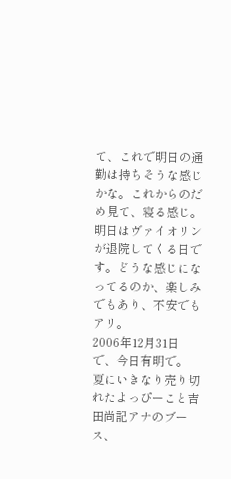て、これで明日の通勤は持ちそうな感じかな。これからのだめ見て、寝る感じ。明日はヴァイオリンが退院してくる日です。どうな感じになってるのか、楽しみでもあり、不安でもアリ。
2006年12月31日
で、今日有明で。
夏にいきなり売り切れたよっぴーこと吉田尚記アナのブース、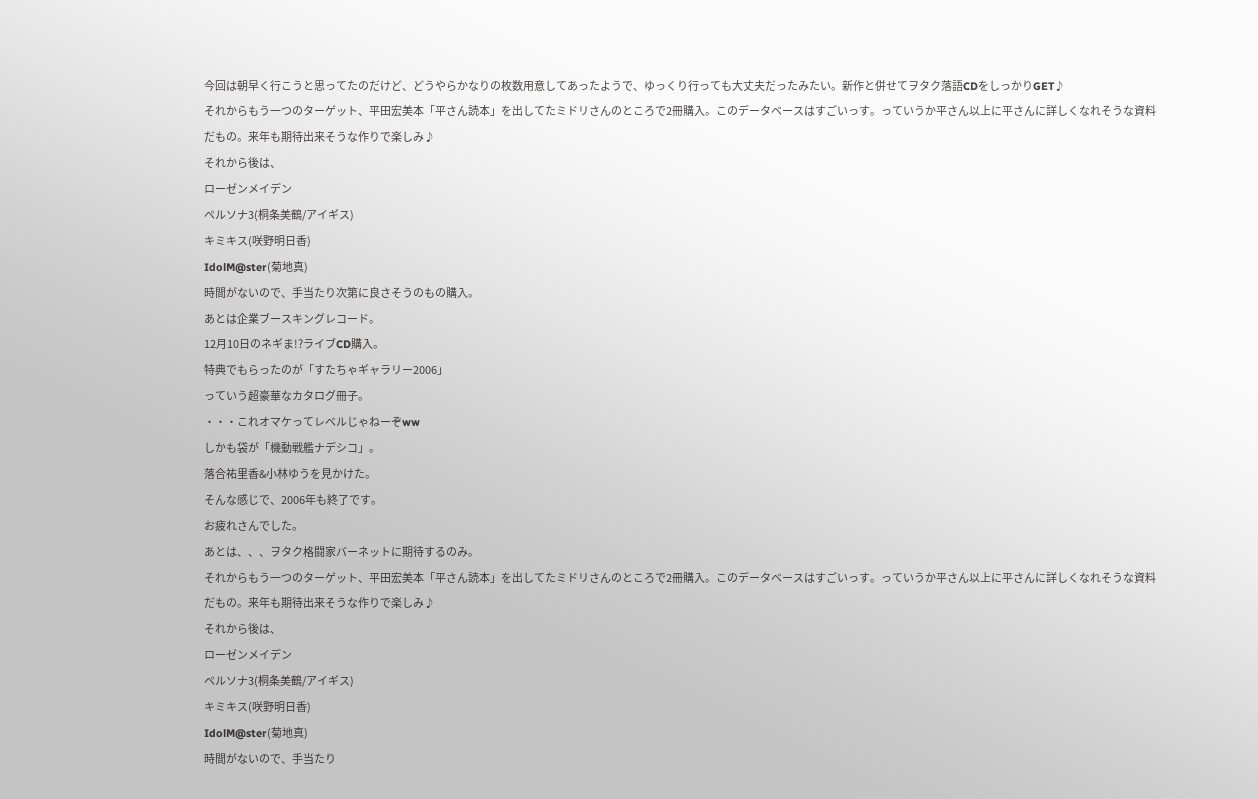今回は朝早く行こうと思ってたのだけど、どうやらかなりの枚数用意してあったようで、ゆっくり行っても大丈夫だったみたい。新作と併せてヲタク落語CDをしっかりGET♪
それからもう一つのターゲット、平田宏美本「平さん読本」を出してたミドリさんのところで2冊購入。このデータベースはすごいっす。っていうか平さん以上に平さんに詳しくなれそうな資料だもの。来年も期待出来そうな作りで楽しみ♪
それから後は、
ローゼンメイデン
ペルソナ3(桐条美鶴/アイギス)
キミキス(咲野明日香)
IdolM@ster(菊地真)
時間がないので、手当たり次第に良さそうのもの購入。
あとは企業ブースキングレコード。
12月10日のネギま!?ライブCD購入。
特典でもらったのが「すたちゃギャラリー2006」
っていう超豪華なカタログ冊子。
・・・これオマケってレベルじゃねーぞww
しかも袋が「機動戦艦ナデシコ」。
落合祐里香&小林ゆうを見かけた。
そんな感じで、2006年も終了です。
お疲れさんでした。
あとは、、、ヲタク格闘家バーネットに期待するのみ。
それからもう一つのターゲット、平田宏美本「平さん読本」を出してたミドリさんのところで2冊購入。このデータベースはすごいっす。っていうか平さん以上に平さんに詳しくなれそうな資料だもの。来年も期待出来そうな作りで楽しみ♪
それから後は、
ローゼンメイデン
ペルソナ3(桐条美鶴/アイギス)
キミキス(咲野明日香)
IdolM@ster(菊地真)
時間がないので、手当たり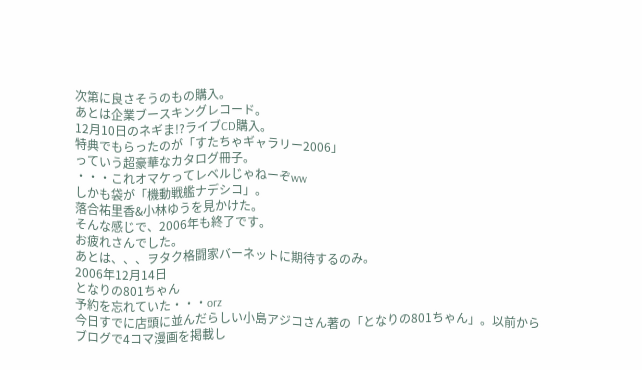次第に良さそうのもの購入。
あとは企業ブースキングレコード。
12月10日のネギま!?ライブCD購入。
特典でもらったのが「すたちゃギャラリー2006」
っていう超豪華なカタログ冊子。
・・・これオマケってレベルじゃねーぞww
しかも袋が「機動戦艦ナデシコ」。
落合祐里香&小林ゆうを見かけた。
そんな感じで、2006年も終了です。
お疲れさんでした。
あとは、、、ヲタク格闘家バーネットに期待するのみ。
2006年12月14日
となりの801ちゃん
予約を忘れていた・・・orz
今日すでに店頭に並んだらしい小島アジコさん著の「となりの801ちゃん」。以前からブログで4コマ漫画を掲載し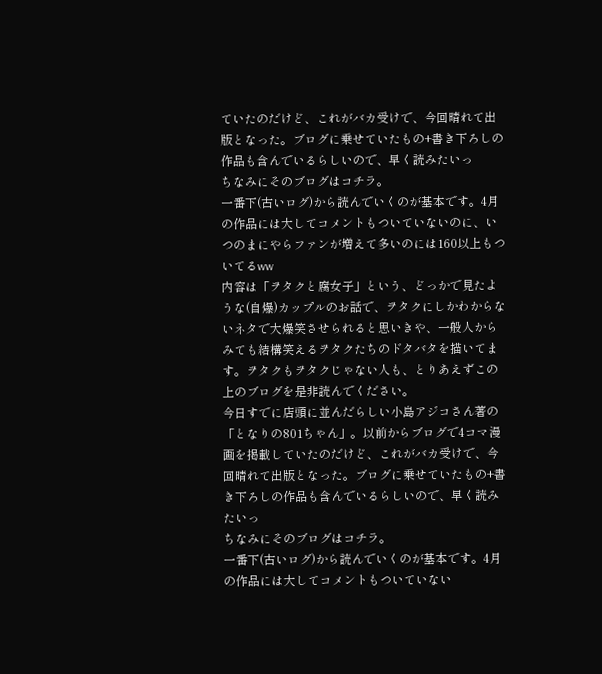ていたのだけど、これがバカ受けで、今回晴れて出版となった。ブログに乗せていたもの+書き下ろしの作品も含んでいるらしいので、早く読みたいっ
ちなみにそのブログはコチラ。
一番下(古いログ)から読んでいくのが基本です。4月の作品には大してコメントもついていないのに、いつのまにやらファンが増えて多いのには160以上もついてるww
内容は「ヲタクと腐女子」という、どっかで見たような(自爆)カップルのお話で、ヲタクにしかわからないネタで大爆笑させられると思いきや、一般人からみても結構笑えるヲタクたちのドタバタを描いてます。ヲタクもヲタクじゃない人も、とりあえずこの上のブログを是非読んでください。
今日すでに店頭に並んだらしい小島アジコさん著の「となりの801ちゃん」。以前からブログで4コマ漫画を掲載していたのだけど、これがバカ受けで、今回晴れて出版となった。ブログに乗せていたもの+書き下ろしの作品も含んでいるらしいので、早く読みたいっ
ちなみにそのブログはコチラ。
一番下(古いログ)から読んでいくのが基本です。4月の作品には大してコメントもついていない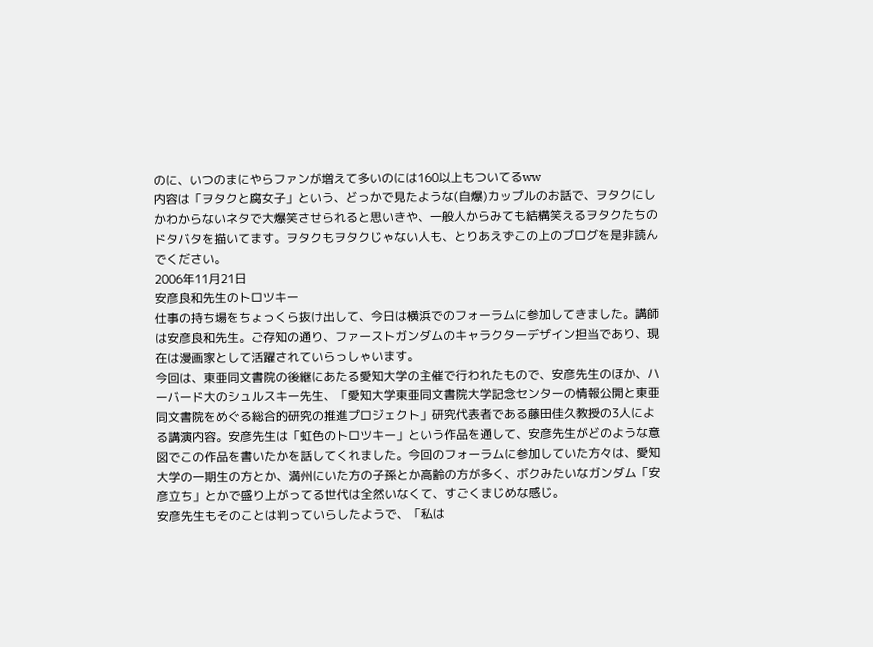のに、いつのまにやらファンが増えて多いのには160以上もついてるww
内容は「ヲタクと腐女子」という、どっかで見たような(自爆)カップルのお話で、ヲタクにしかわからないネタで大爆笑させられると思いきや、一般人からみても結構笑えるヲタクたちのドタバタを描いてます。ヲタクもヲタクじゃない人も、とりあえずこの上のブログを是非読んでください。
2006年11月21日
安彦良和先生のトロツキー
仕事の持ち場をちょっくら抜け出して、今日は横浜でのフォーラムに参加してきました。講師は安彦良和先生。ご存知の通り、ファーストガンダムのキャラクターデザイン担当であり、現在は漫画家として活躍されていらっしゃいます。
今回は、東亜同文書院の後継にあたる愛知大学の主催で行われたもので、安彦先生のほか、ハーバード大のシュルスキー先生、「愛知大学東亜同文書院大学記念センターの情報公開と東亜同文書院をめぐる総合的研究の推進プロジェクト」研究代表者である藤田佳久教授の3人による講演内容。安彦先生は「虹色のトロツキー」という作品を通して、安彦先生がどのような意図でこの作品を書いたかを話してくれました。今回のフォーラムに参加していた方々は、愛知大学の一期生の方とか、満州にいた方の子孫とか高齢の方が多く、ボクみたいなガンダム「安彦立ち」とかで盛り上がってる世代は全然いなくて、すごくまじめな感じ。
安彦先生もそのことは判っていらしたようで、「私は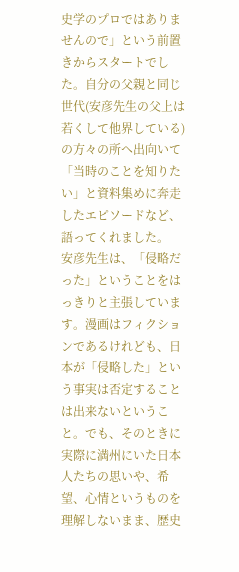史学のプロではありませんので」という前置きからスタートでした。自分の父親と同じ世代(安彦先生の父上は若くして他界している)の方々の所へ出向いて「当時のことを知りたい」と資料集めに奔走したエピソードなど、語ってくれました。
安彦先生は、「侵略だった」ということをはっきりと主張しています。漫画はフィクションであるけれども、日本が「侵略した」という事実は否定することは出来ないということ。でも、そのときに実際に満州にいた日本人たちの思いや、希望、心情というものを理解しないまま、歴史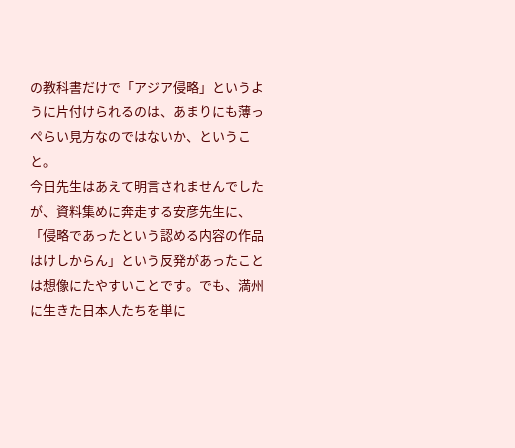の教科書だけで「アジア侵略」というように片付けられるのは、あまりにも薄っぺらい見方なのではないか、ということ。
今日先生はあえて明言されませんでしたが、資料集めに奔走する安彦先生に、「侵略であったという認める内容の作品はけしからん」という反発があったことは想像にたやすいことです。でも、満州に生きた日本人たちを単に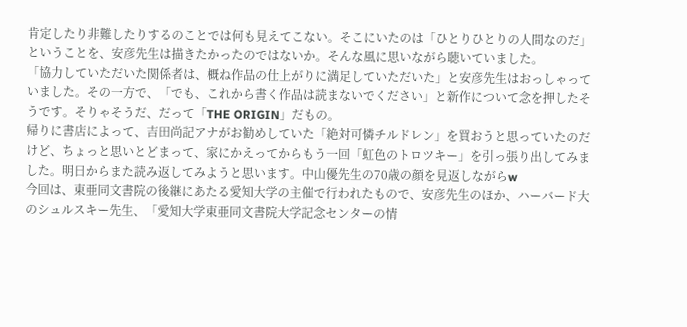肯定したり非難したりするのことでは何も見えてこない。そこにいたのは「ひとりひとりの人間なのだ」ということを、安彦先生は描きたかったのではないか。そんな風に思いながら聴いていました。
「協力していただいた関係者は、概ね作品の仕上がりに満足していただいた」と安彦先生はおっしゃっていました。その一方で、「でも、これから書く作品は読まないでください」と新作について念を押したそうです。そりゃそうだ、だって「THE ORIGIN」だもの。
帰りに書店によって、吉田尚記アナがお勧めしていた「絶対可憐チルドレン」を買おうと思っていたのだけど、ちょっと思いとどまって、家にかえってからもう一回「虹色のトロツキー」を引っ張り出してみました。明日からまた読み返してみようと思います。中山優先生の70歳の顔を見返しながらw
今回は、東亜同文書院の後継にあたる愛知大学の主催で行われたもので、安彦先生のほか、ハーバード大のシュルスキー先生、「愛知大学東亜同文書院大学記念センターの情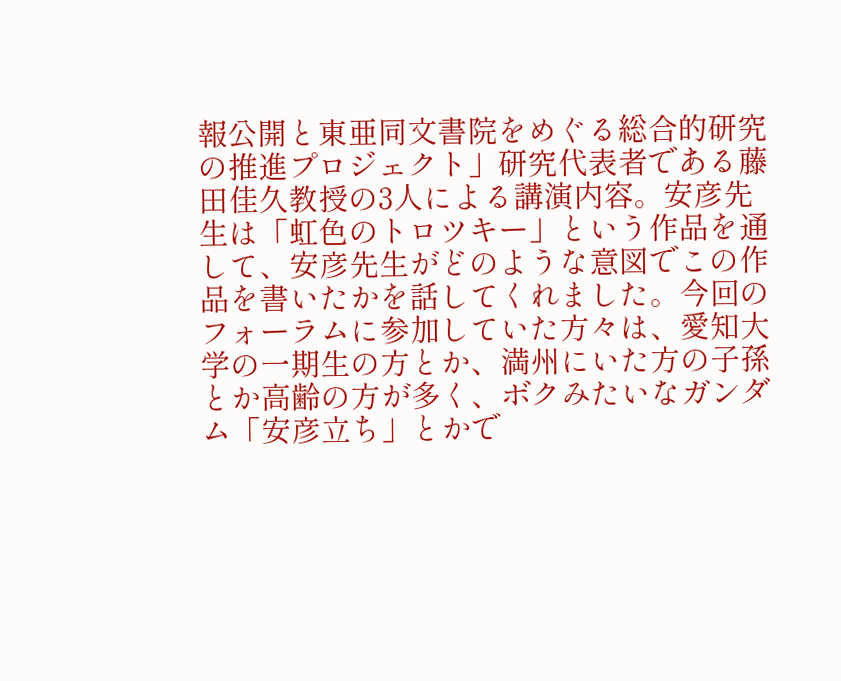報公開と東亜同文書院をめぐる総合的研究の推進プロジェクト」研究代表者である藤田佳久教授の3人による講演内容。安彦先生は「虹色のトロツキー」という作品を通して、安彦先生がどのような意図でこの作品を書いたかを話してくれました。今回のフォーラムに参加していた方々は、愛知大学の一期生の方とか、満州にいた方の子孫とか高齢の方が多く、ボクみたいなガンダム「安彦立ち」とかで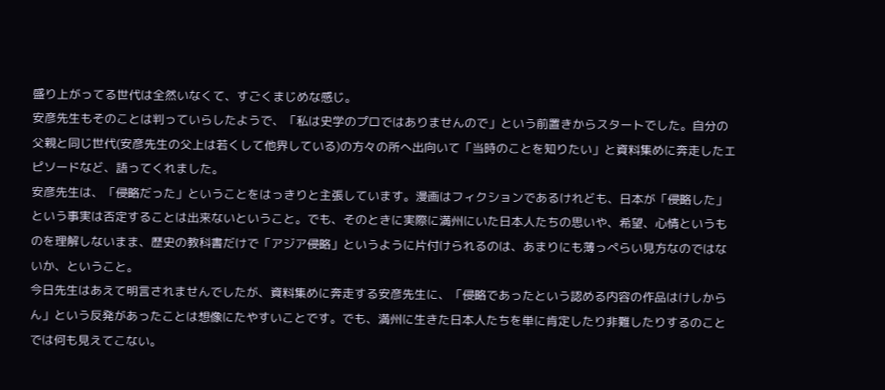盛り上がってる世代は全然いなくて、すごくまじめな感じ。
安彦先生もそのことは判っていらしたようで、「私は史学のプロではありませんので」という前置きからスタートでした。自分の父親と同じ世代(安彦先生の父上は若くして他界している)の方々の所へ出向いて「当時のことを知りたい」と資料集めに奔走したエピソードなど、語ってくれました。
安彦先生は、「侵略だった」ということをはっきりと主張しています。漫画はフィクションであるけれども、日本が「侵略した」という事実は否定することは出来ないということ。でも、そのときに実際に満州にいた日本人たちの思いや、希望、心情というものを理解しないまま、歴史の教科書だけで「アジア侵略」というように片付けられるのは、あまりにも薄っぺらい見方なのではないか、ということ。
今日先生はあえて明言されませんでしたが、資料集めに奔走する安彦先生に、「侵略であったという認める内容の作品はけしからん」という反発があったことは想像にたやすいことです。でも、満州に生きた日本人たちを単に肯定したり非難したりするのことでは何も見えてこない。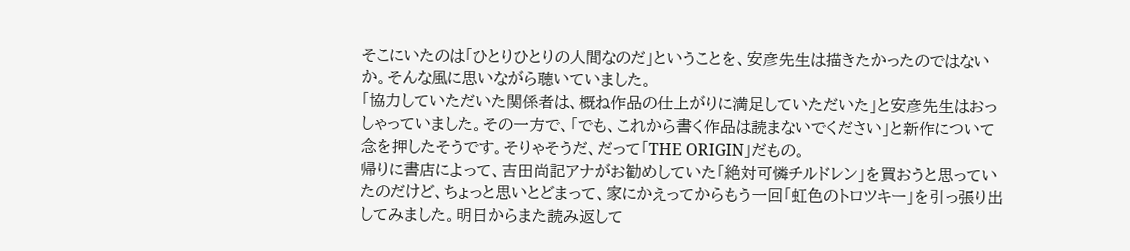そこにいたのは「ひとりひとりの人間なのだ」ということを、安彦先生は描きたかったのではないか。そんな風に思いながら聴いていました。
「協力していただいた関係者は、概ね作品の仕上がりに満足していただいた」と安彦先生はおっしゃっていました。その一方で、「でも、これから書く作品は読まないでください」と新作について念を押したそうです。そりゃそうだ、だって「THE ORIGIN」だもの。
帰りに書店によって、吉田尚記アナがお勧めしていた「絶対可憐チルドレン」を買おうと思っていたのだけど、ちょっと思いとどまって、家にかえってからもう一回「虹色のトロツキー」を引っ張り出してみました。明日からまた読み返して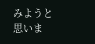みようと思いま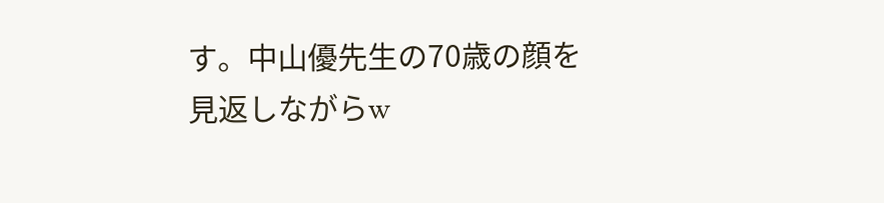す。中山優先生の70歳の顔を見返しながらw